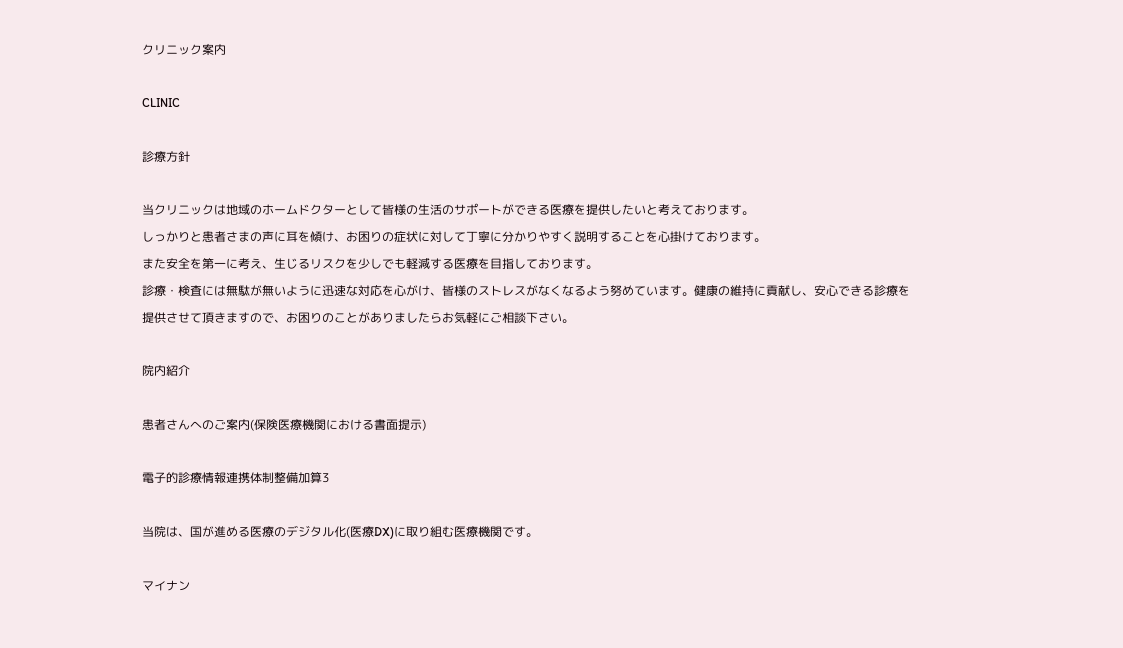クリニック案内

CLINIC

診療方針

当クリニックは地域のホームドクターとして皆様の生活のサポートができる医療を提供したいと考えております。
しっかりと患者さまの声に耳を傾け、お困りの症状に対して丁寧に分かりやすく説明することを心掛けております。
また安全を第一に考え、生じるリスクを少しでも軽減する医療を目指しております。
診療・検査には無駄が無いように迅速な対応を心がけ、皆様のストレスがなくなるよう努めています。健康の維持に貢献し、安心できる診療を提供させて頂きますので、お困りのことがありましたらお気軽にご相談下さい。

院内紹介

患者さんへのご案内(保険医療機関における書面提示)

電子的診療情報連携体制整備加算3

当院は、国が進める医療のデジタル化(医療DX)に取り組む医療機関です。

マイナン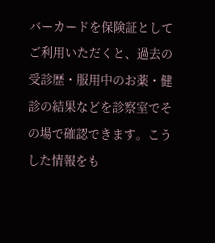バーカードを保険証としてご利用いただくと、過去の受診歴・服用中のお薬・健診の結果などを診察室でその場で確認できます。こうした情報をも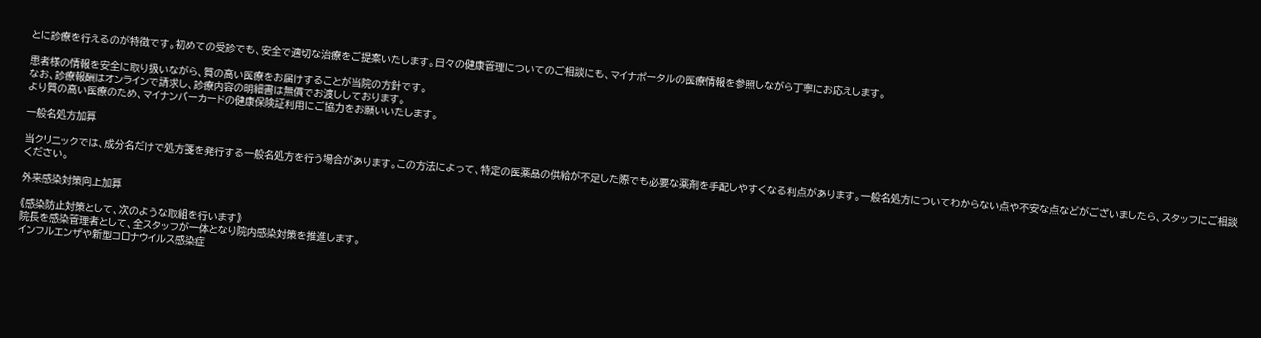とに診療を行えるのが特徴です。初めての受診でも、安全で適切な治療をご提案いたします。日々の健康管理についてのご相談にも、マイナポータルの医療情報を参照しながら丁寧にお応えします。

患者様の情報を安全に取り扱いながら、質の高い医療をお届けすることが当院の方針です。
なお、診療報酬はオンラインで請求し、診療内容の明細書は無償でお渡ししております。
より質の高い医療のため、マイナンバーカードの健康保険証利用にご協力をお願いいたします。

一般名処方加算

当クリニックでは、成分名だけで処方箋を発行する一般名処方を行う場合があります。この方法によって、特定の医薬品の供給が不足した際でも必要な薬剤を手配しやすくなる利点があります。一般名処方についてわからない点や不安な点などがございましたら、スタッフにご相談ください。

外来感染対策向上加算

《感染防止対策として、次のような取組を行います》
院長を感染管理者として、全スタッフが一体となり院内感染対策を推進します。
インフルエンザや新型コロナウイルス感染症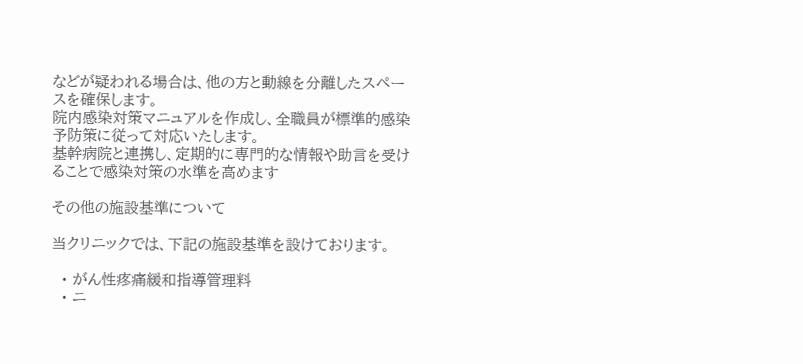などが疑われる場合は、他の方と動線を分離したスペースを確保します。
院内感染対策マニュアルを作成し、全職員が標準的感染予防策に従って対応いたします。
基幹病院と連携し、定期的に専門的な情報や助言を受けることで感染対策の水準を高めます

その他の施設基準について

当クリニックでは、下記の施設基準を設けております。

  • がん性疼痛緩和指導管理料
  • ニ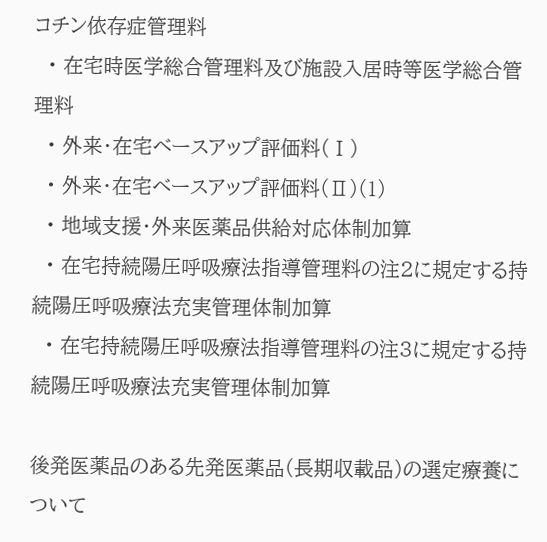コチン依存症管理料
  • 在宅時医学総合管理料及び施設入居時等医学総合管理料
  • 外来・在宅ベースアップ評価料(Ⅰ)
  • 外来・在宅ベースアップ評価料(Ⅱ)(1)
  • 地域支援・外来医薬品供給対応体制加算
  • 在宅持続陽圧呼吸療法指導管理料の注2に規定する持続陽圧呼吸療法充実管理体制加算
  • 在宅持続陽圧呼吸療法指導管理料の注3に規定する持続陽圧呼吸療法充実管理体制加算

後発医薬品のある先発医薬品(長期収載品)の選定療養について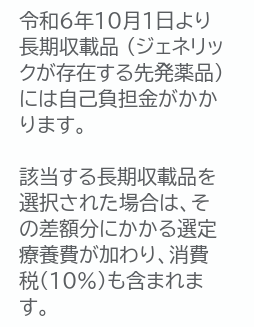令和6年10月1日より 長期収載品 (ジェネリックが存在する先発薬品) には自己負担金がかかります。

該当する長期収載品を選択された場合は、その差額分にかかる選定療養費が加わり、消費税(10%)も含まれます。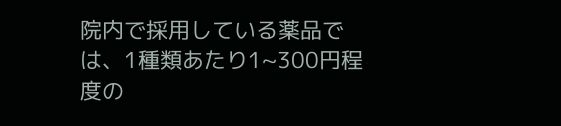院内で採用している薬品では、1種類あたり1~300円程度の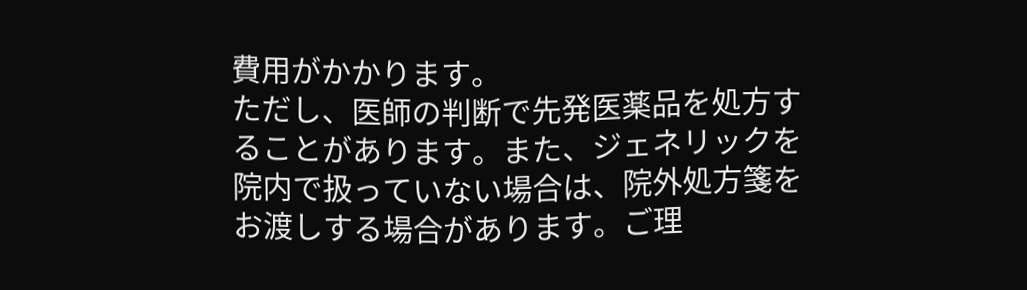費用がかかります。
ただし、医師の判断で先発医薬品を処方することがあります。また、ジェネリックを院内で扱っていない場合は、院外処方箋をお渡しする場合があります。ご理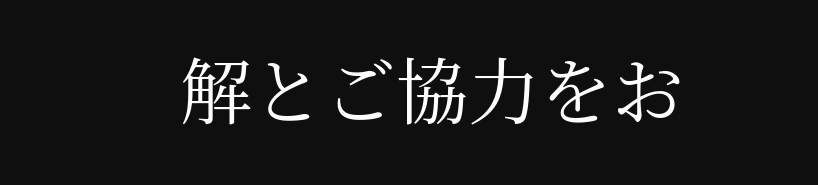解とご協力をお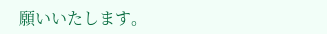願いいたします。